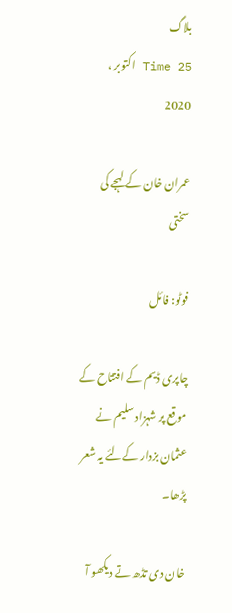بلاگ
Time 25 اکتوبر ، 2020

عمران خان کے لہجے کی سختی

فوٹو: فائل

چاپری ڈیم کے افتتاح کے موقع پر شہزاد سلیم نے عثمان بزدار کےلئے یہ شعر پڑھا۔

خان دی تڈھ تے دیکھو آ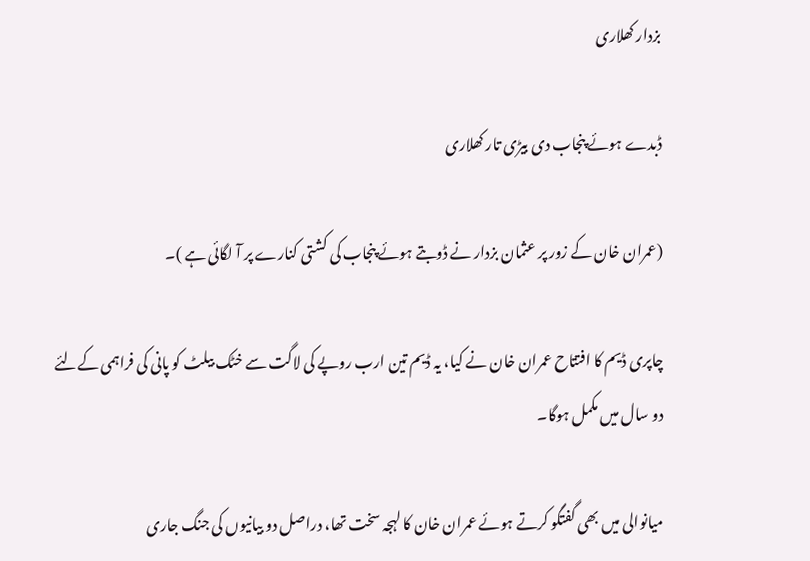بزدار کھلاری

ڈبدے ہوئے پنجاب دی بیڑی تار کھلاری

(عمران خان کے زور پر عثمان بزدار نے ڈوبتے ہوئے پنجاب کی کشتی کنارے پر آ لگائی ہے )۔

چاپری ڈیم کا افتتاح عمران خان نے کیا، یہ ڈیم تین ارب روپے کی لاگت سے خٹک بیلٹ کو پانی کی فراہمی کےلئے دو سال میں مکمل ہوگا۔

میانوالی میں بھی گفتگو کرتے ہوئے عمران خان کا لہجہ سخت تھا، دراصل دو بیانیوں کی جنگ جاری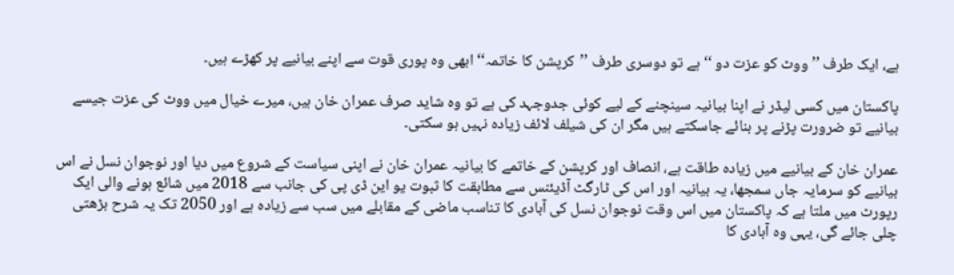ہے، ایک طرف ’’ ووٹ کو عزت دو ‘‘ ہے تو دوسری طرف ’’کرپشن کا خاتمہ‘‘ ابھی وہ پوری قوت سے اپنے بیانیے پر کھڑے ہیں۔

پاکستان میں کسی لیڈر نے اپنا بیانیہ سینچنے کے لیے کوئی جدوجہد کی ہے تو وہ شاید صرف عمران خان ہیں، میرے خیال میں ووٹ کی عزت جیسے بیانیے تو ضرورت پڑنے پر بنائے جاسکتے ہیں مگر ان کی شیلف لائف زیادہ نہیں ہو سکتی۔

عمران خان کے بیانیے میں زیادہ طاقت ہے، انصاف اور کرپشن کے خاتمے کا بیانیہ عمران خان نے اپنی سیاست کے شروع میں دیا اور نوجوان نسل نے اس بیانیے کو سرمایہ جاں سمجھا، یہ بیانیہ اور اس کی ٹارگٹ آڈیئنس سے مطابقت کا ثبوت یو این ڈی پی کی جانب سے 2018 میں شائع ہونے والی ایک رپورٹ میں ملتا ہے کہ پاکستان میں اس وقت نوجوان نسل کی آبادی کا تناسب ماضی کے مقابلے میں سب سے زیادہ ہے اور 2050 تک یہ شرح بڑھتی چلی جائے گی، یہی وہ آبادی کا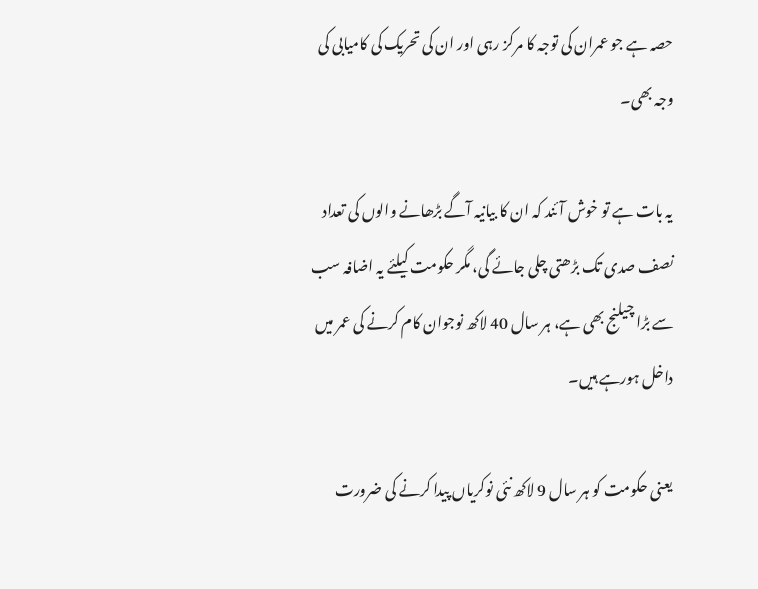حصہ ہے جو عمران کی توجہ کا مرکز رہی اور ان کی تحریک کی کامیابی کی وجہ بھی۔

یہ بات ہے تو خوش آئند کہ ان کا بیانیہ آگے بڑھانے والوں کی تعداد نصف صدی تک بڑھتی چلی جائے گی، مگر حکومت کیلئے یہ اضافہ سب سے بڑا چیلنج بھی ہے، ہر سال 40 لاکھ نوجوان کام کرنے کی عمر میں داخل ہورہے ہیں۔

یعنی حکومت کو ہر سال 9 لاکھ نئی نوکریاں پیدا کرنے کی ضرورت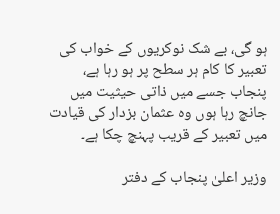ہو گی، بے شک نوکریوں کے خواب کی تعبیر کا کام ہر سطح پر ہو رہا ہے، پنجاب جسے میں ذاتی حیثیت میں جانچ رہا ہوں وہ عثمان بزدار کی قیادت میں تعبیر کے قریب پہنچ چکا ہے۔

وزیر اعلیٰ پنجاب کے دفتر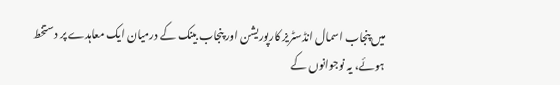میں پنجاب اسمال انڈسٹریز کارپوریشن اور پنجاب بینک کے درمیان ایک معاہدے پر دستخط ہوئے، یہ نوجوانوں کے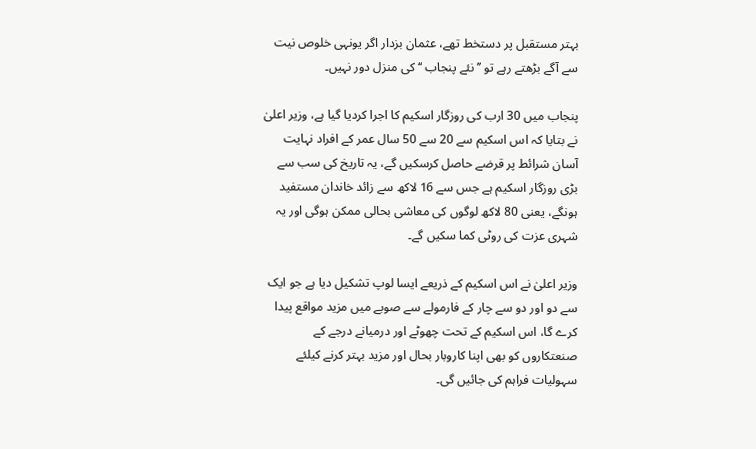بہتر مستقبل پر دستخط تھے، عثمان بزدار اگر یونہی خلوص نیت سے آگے بڑھتے رہے تو ’’نئے پنجاب ‘‘کی منزل دور نہیں۔

پنجاب میں 30 ارب کی روزگار اسکیم کا اجرا کردیا گیا ہے، وزیر اعلیٰ نے بتایا کہ اس اسکیم سے 20 سے 50 سال عمر کے افراد نہایت آسان شرائط پر قرضے حاصل کرسکیں گے، یہ تاریخ کی سب سے بڑی روزگار اسکیم ہے جس سے 16 لاکھ سے زائد خاندان مستفید ہونگے، یعنی 80 لاکھ لوگوں کی معاشی بحالی ممکن ہوگی اور یہ شہری عزت کی روٹی کما سکیں گے۔

وزیر اعلیٰ نے اس اسکیم کے ذریعے ایسا لوپ تشکیل دیا ہے جو ایک سے دو اور دو سے چار کے فارمولے سے صوبے میں مزید مواقع پیدا کرے گا، اس اسکیم کے تحت چھوٹے اور درمیانے درجے کے صنعتکاروں کو بھی اپنا کاروبار بحال اور مزید بہتر کرنے کیلئے سہولیات فراہم کی جائیں گی۔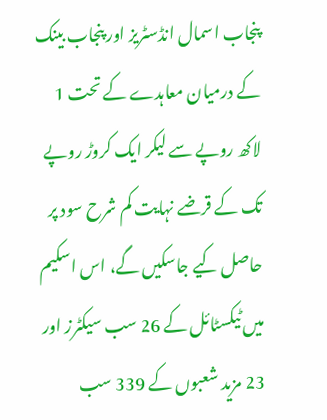پنجاب اسمال انڈسٹریز اور پنجاب بینک کے درمیان معاہدے کے تحت 1 لاکھ روپے سے لیکر ایک کروڑ روپے تک کے قرضے نہایت کم شرح سود پر حاصل کیے جاسکیں گے، اس اسکیم میں ٹیکسٹائل کے 26 سب سیکٹرز اور 23 مزید شعبوں کے 339 سب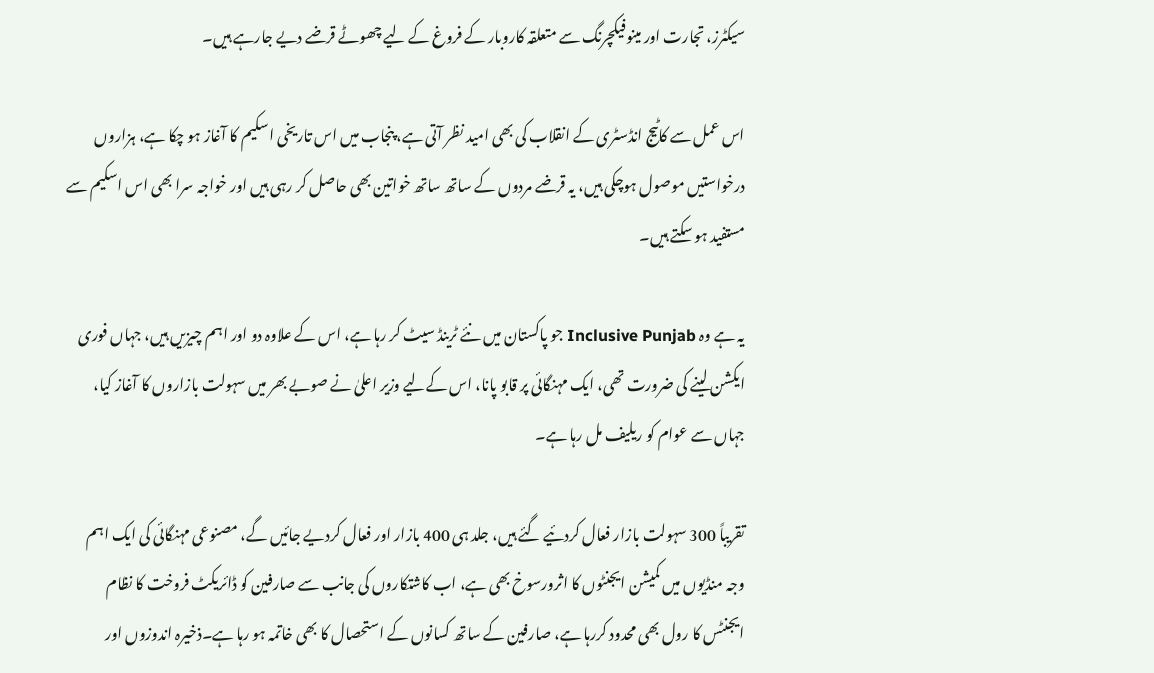سیکٹرز، تجارت اور مینوفیکچرنگ سے متعلقہ کاروبار کے فروغ کے لیے چھوٹے قرضے دیے جارہے ہیں۔

اس عمل سے کاٹیج انڈسٹری کے انقلاب کی بھی امید نظر آتی ہے، پنجاب میں اس تاریخی اسکیم کا آغاز ہو چکا ہے، ہزاروں درخواستیں موصول ہوچکی ہیں، یہ قرضے مردوں کے ساتھ ساتھ خواتین بھی حاصل کر رہی ہیں اور خواجہ سرا بھی اس اسکیم سے مستفید ہو سکتے ہیں۔

یہ ہے وہ Inclusive Punjab جو پاکستان میں نئے ٹرینڈ سیٹ کر رہا ہے، اس کے علاوہ دو اور اہم چیزیں ہیں، جہاں فوری ایکشن لینے کی ضرورت تھی، ایک مہنگائی پر قابو پانا، اس کےلیے وزیر اعلیٰ نے صوبے بھر میں سہولت بازاروں کا آغاز کیا، جہاں سے عوام کو ریلیف مل رہا ہے۔

تقریباً 300 سہولت بازار فعال کردئیے گئے ہیں، جلد ہی 400 بازار اور فعال کردیے جائیں گے، مصنوعی مہنگائی کی ایک اہم وجہ منڈیوں میں کمیشن ایجنٹوں کا اثرورسوخ بھی ہے، اب کاشتکاروں کی جانب سے صارفین کو ڈائریکٹ فروخت کا نظام ایجنٹس کا رول بھی محدود کررہا ہے، صارفین کے ساتھ کسانوں کے استحصال کا بھی خاتمہ ہو رہا ہے۔ذخیرہ اندوزوں اور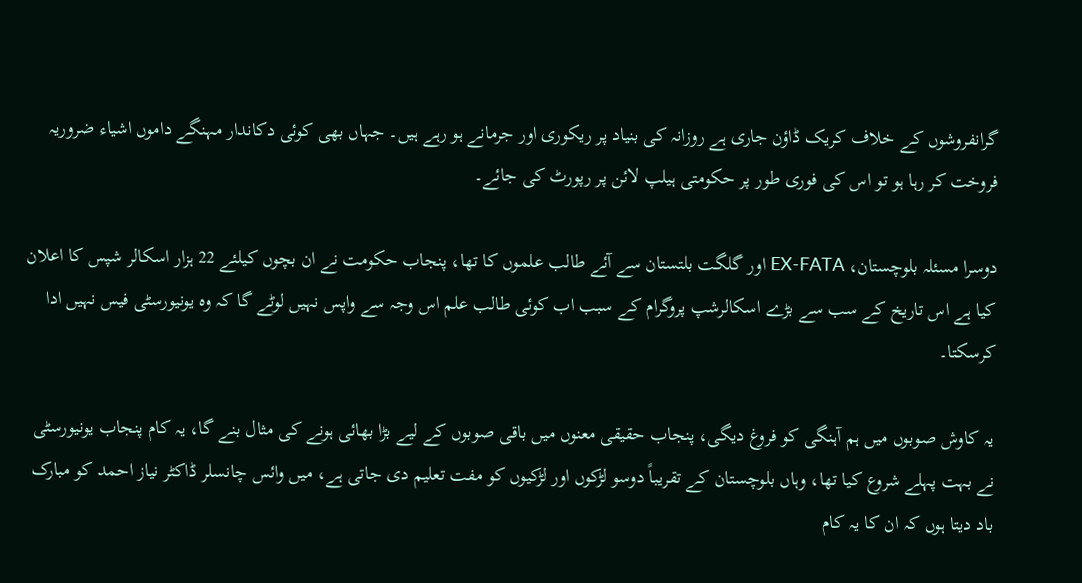گرانفروشوں کے خلاف کریک ڈاؤن جاری ہے روزانہ کی بنیاد پر ریکوری اور جرمانے ہو رہے ہیں۔ جہاں بھی کوئی دکاندار مہنگے داموں اشیاء ضروریہ فروخت کر رہا ہو تو اس کی فوری طور پر حکومتی ہیلپ لائن پر رپورٹ کی جائے۔

دوسرا مسئلہ بلوچستان، EX-FATA اور گلگت بلتستان سے آئے طالب علموں کا تھا، پنجاب حکومت نے ان بچوں کیلئے 22 ہزار اسکالر شپس کا اعلان کیا ہے اس تاریخ کے سب سے بڑے اسکالرشپ پروگرام کے سبب اب کوئی طالب علم اس وجہ سے واپس نہیں لوٹے گا کہ وہ یونیورسٹی فیس نہیں ادا کرسکتا۔

یہ کاوش صوبوں میں ہم آہنگی کو فروغ دیگی، پنجاب حقیقی معنوں میں باقی صوبوں کے لیے بڑا بھائی ہونے کی مثال بنے گا، یہ کام پنجاب یونیورسٹی نے بہت پہلے شروع کیا تھا، وہاں بلوچستان کے تقریباً دوسو لڑکوں اور لڑکیوں کو مفت تعلیم دی جاتی ہے، میں وائس چانسلر ڈاکٹر نیاز احمد کو مبارک باد دیتا ہوں کہ ان کا یہ کام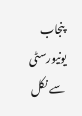پنجاب یونیورسٹی سے نکل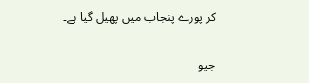کر پورے پنجاب میں پھیل گیا ہے۔


جیو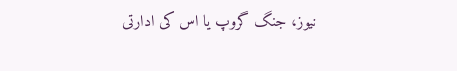نیوز، جنگ گروپ یا اس کی ادارتی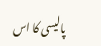پالیسی کا اس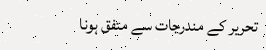تحریر کے مندرجات سے متفق ہونا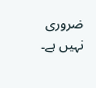ضروری نہیں ہے۔